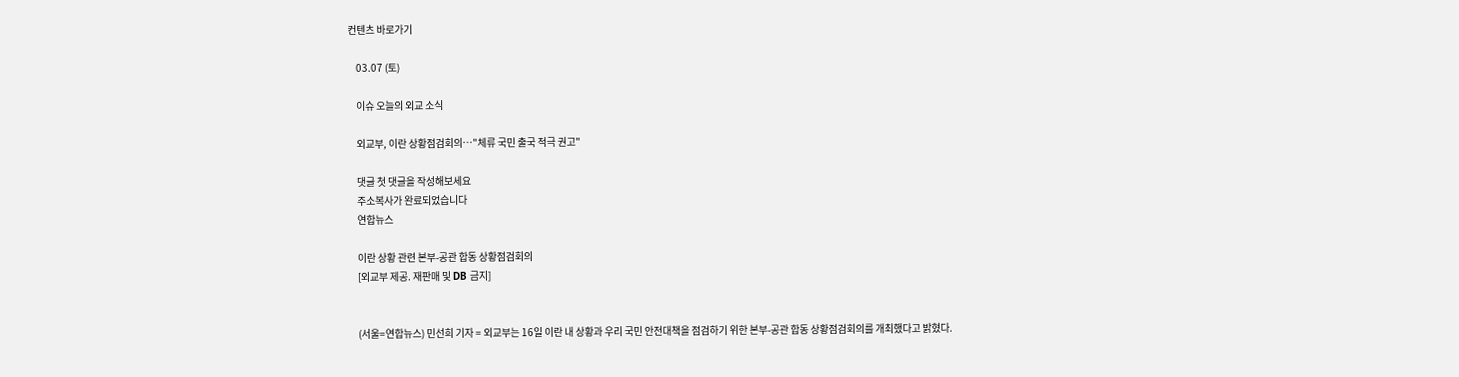컨텐츠 바로가기

    03.07 (토)

    이슈 오늘의 외교 소식

    외교부, 이란 상황점검회의…"체류 국민 출국 적극 권고"

    댓글 첫 댓글을 작성해보세요
    주소복사가 완료되었습니다
    연합뉴스

    이란 상황 관련 본부-공관 합동 상황점검회의
    [외교부 제공. 재판매 및 DB 금지]


    (서울=연합뉴스) 민선희 기자 = 외교부는 16일 이란 내 상황과 우리 국민 안전대책을 점검하기 위한 본부-공관 합동 상황점검회의를 개최했다고 밝혔다.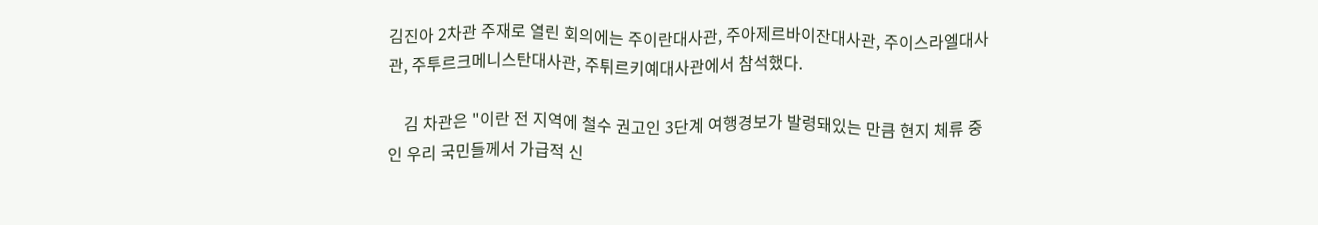김진아 2차관 주재로 열린 회의에는 주이란대사관, 주아제르바이잔대사관, 주이스라엘대사관, 주투르크메니스탄대사관, 주튀르키예대사관에서 참석했다.

    김 차관은 "이란 전 지역에 철수 권고인 3단계 여행경보가 발령돼있는 만큼 현지 체류 중인 우리 국민들께서 가급적 신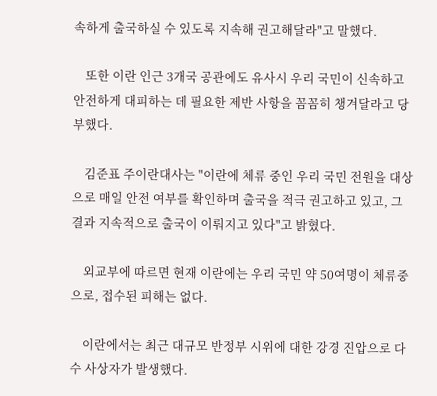속하게 출국하실 수 있도록 지속해 권고해달라"고 말했다.

    또한 이란 인근 3개국 공관에도 유사시 우리 국민이 신속하고 안전하게 대피하는 데 필요한 제반 사항을 꼼꼼히 챙겨달라고 당부했다.

    김준표 주이란대사는 "이란에 체류 중인 우리 국민 전원을 대상으로 매일 안전 여부를 확인하며 출국을 적극 권고하고 있고, 그 결과 지속적으로 출국이 이뤄지고 있다"고 밝혔다.

    외교부에 따르면 현재 이란에는 우리 국민 약 50여명이 체류중으로, 접수된 피해는 없다.

    이란에서는 최근 대규모 반정부 시위에 대한 강경 진압으로 다수 사상자가 발생했다.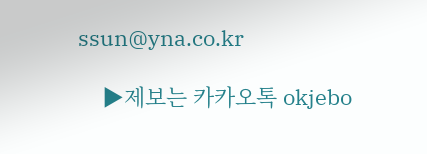ssun@yna.co.kr

    ▶제보는 카카오톡 okjebo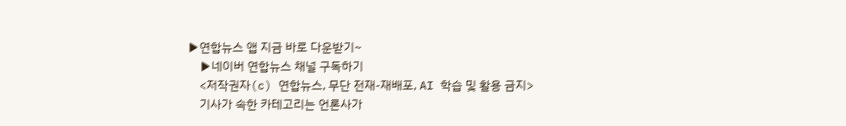▶연합뉴스 앱 지금 바로 다운받기~
    ▶네이버 연합뉴스 채널 구독하기
    <저작권자(c) 연합뉴스, 무단 전재-재배포, AI 학습 및 활용 금지>
    기사가 속한 카테고리는 언론사가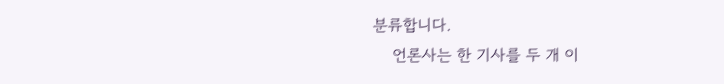분류합니다.
    언론사는 한 기사를 두 개 이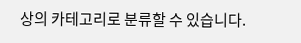상의 카테고리로 분류할 수 있습니다.